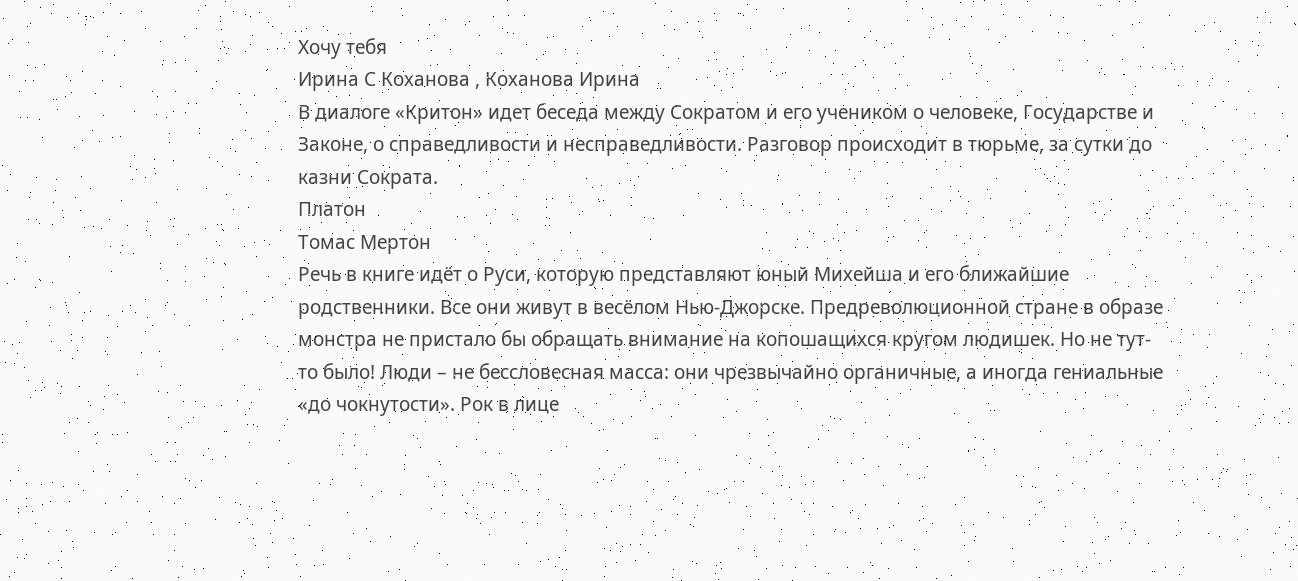Хочу тебя
Ирина С Коханова , Коханова Ирина
В диалоге «Критон» идет беседа между Сократом и его учеником о человеке, Государстве и Законе, о справедливости и несправедливости. Разговор происходит в тюрьме, за сутки до казни Сократа.
Платон
Томас Мертон
Речь в книге идёт о Руси, которую представляют юный Михейша и его ближайшие родственники. Все они живут в весёлом Нью-Джорске. Предреволюционной стране в образе монстра не пристало бы обращать внимание на копошащихся кругом людишек. Но не тут-то было! Люди – не бессловесная масса: они чрезвычайно органичные, а иногда гениальные «до чокнутости». Рок в лице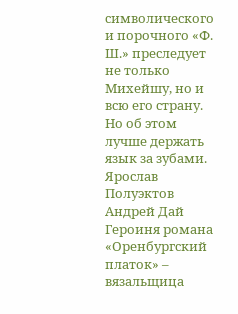символического и порочного «Ф. Ш.» преследует не только Михейшу, но и всю его страну. Но об этом лучше держать язык за зубами.
Ярослав Полуэктов
Андрей Дай
Героиня романа «Оренбургский платок» – вязальщица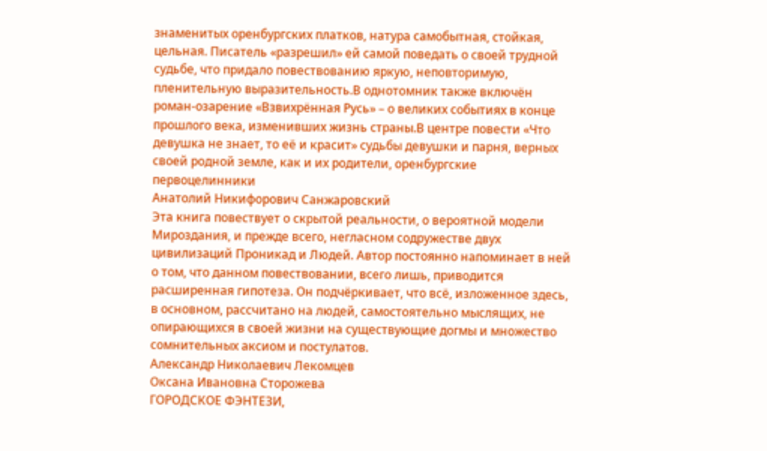знаменитых оренбургских платков, натура самобытная, стойкая, цельная. Писатель «разрешил» ей самой поведать о своей трудной судьбе, что придало повествованию яркую, неповторимую, пленительную выразительность.В однотомник также включён роман-озарение «Взвихрённая Русь» – о великих событиях в конце прошлого века, изменивших жизнь страны.В центре повести «Что девушка не знает, то её и красит» судьбы девушки и парня, верных своей родной земле, как и их родители, оренбургские первоцелинники
Анатолий Никифорович Санжаровский
Эта книга повествует о скрытой реальности, о вероятной модели Мироздания, и прежде всего, негласном содружестве двух цивилизаций Проникад и Людей. Автор постоянно напоминает в ней о том, что данном повествовании, всего лишь, приводится расширенная гипотеза. Он подчёркивает, что всё, изложенное здесь, в основном, рассчитано на людей, самостоятельно мыслящих, не опирающихся в своей жизни на существующие догмы и множество сомнительных аксиом и постулатов.
Александр Николаевич Лекомцев
Оксана Ивановна Сторожева
ГОРОДСКОЕ ФЭНТЕЗИ,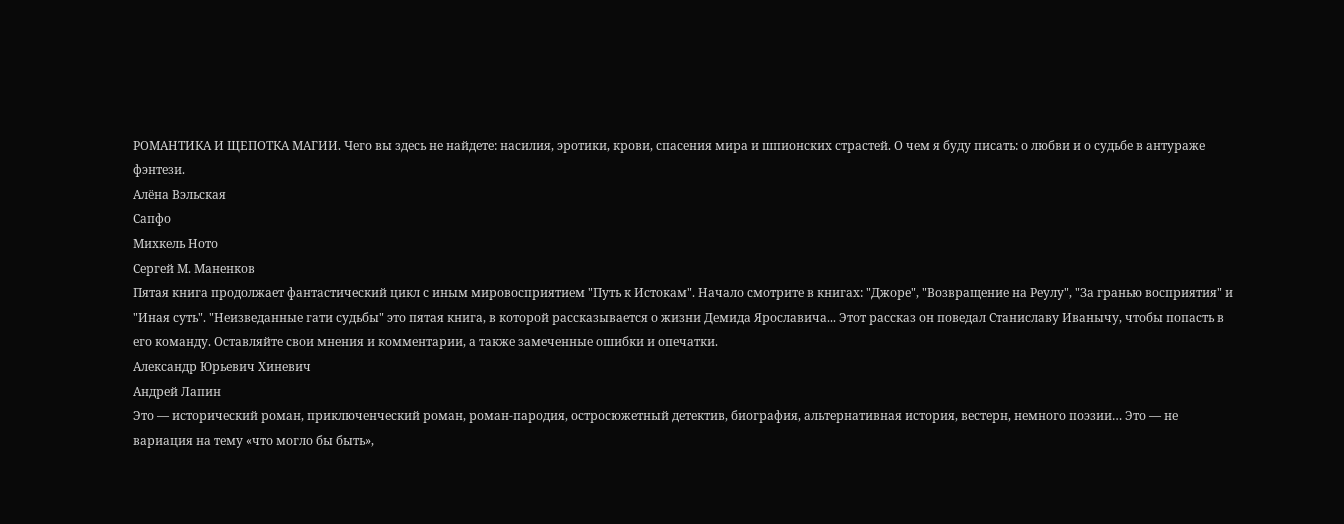РОМАНТИКА И ЩЕПОТКА МАГИИ. Чего вы здесь не найдете: насилия, эротики, крови, спасения мира и шпионских страстей. О чем я буду писать: о любви и о судьбе в антураже фэнтези.
Алёна Вэльская
Сапфо
Михкель Ното
Сергей М. Маненков
Пятая книга продолжает фантастический цикл с иным мировосприятием "Путь к Истокам". Начало смотрите в книгах: "Джоре", "Возвращение на Реулу", "За гранью восприятия" и "Иная суть". "Неизведанные гати судьбы" это пятая книга, в которой рассказывается о жизни Демида Ярославича... Этот рассказ он поведал Станиславу Иванычу, чтобы попасть в его команду. Оставляйте свои мнения и комментарии, а также замеченные ошибки и опечатки.
Александр Юрьевич Хиневич
Андрей Лапин
Это — исторический роман, приключенческий роман, роман-пародия, остросюжетный детектив, биография, альтернативная история, вестерн, немного поэзии… Это — не вариация на тему «что могло бы быть»,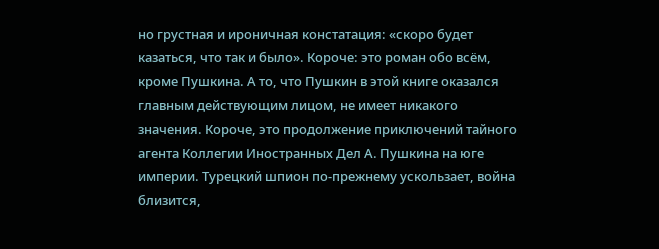но грустная и ироничная констатация: «скоро будет казаться, что так и было». Короче: это роман обо всём, кроме Пушкина. А то, что Пушкин в этой книге оказался главным действующим лицом, не имеет никакого значения. Короче, это продолжение приключений тайного агента Коллегии Иностранных Дел А. Пушкина на юге империи. Турецкий шпион по-прежнему ускользает, война близится,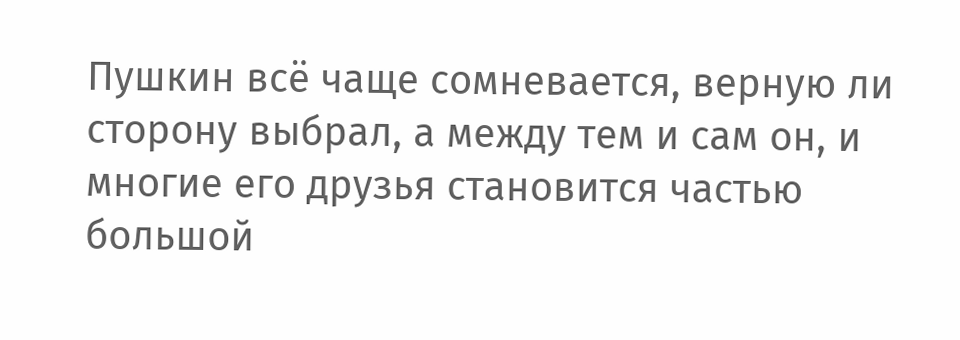Пушкин всё чаще сомневается, верную ли сторону выбрал, а между тем и сам он, и многие его друзья становится частью большой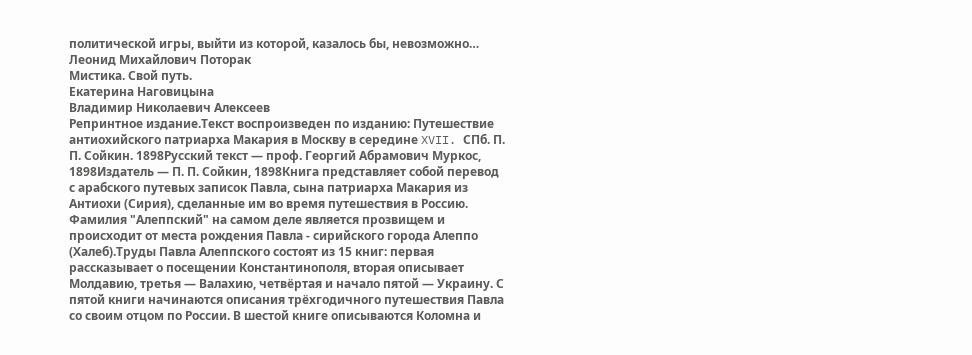политической игры, выйти из которой, казалось бы, невозможно…
Леонид Михайлович Поторак
Мистика. Свой путь.
Екатерина Наговицына
Владимир Николаевич Алексеев
Репринтное издание.Текст воспроизведен по изданию: Путешествие антиохийского патриарха Макария в Москву в середине XVII. СПб. П. П. Сойкин. 1898Русский текст — проф. Георгий Абрамович Муркос, 1898Издатель — П. П. Сойкин, 1898Книга представляет собой перевод с арабского путевых записок Павла, сына патриарха Макария из Антиохи (Сирия), сделанные им во время путешествия в Россию. Фамилия "Алеппский" на самом деле является прозвищем и происходит от места рождения Павла - сирийского города Алеппо (Халеб).Труды Павла Алеппского состоят из 15 книг: первая рассказывает о посещении Константинополя, вторая описывает Молдавию, третья — Валахию, четвёртая и начало пятой — Украину. С пятой книги начинаются описания трёхгодичного путешествия Павла со своим отцом по России. В шестой книге описываются Коломна и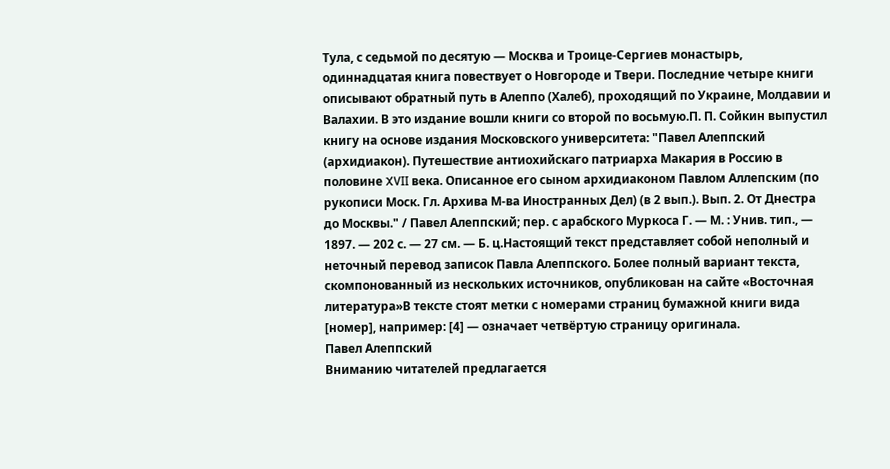Тула, с седьмой по десятую — Москва и Троице-Сергиев монастырь, одиннадцатая книга повествует о Новгороде и Твери. Последние четыре книги описывают обратный путь в Алеппо (Халеб), проходящий по Украине, Молдавии и Валахии. В это издание вошли книги со второй по восьмую.П. П. Сойкин выпустил книгу на основе издания Московского университета: "Павел Алеппский (архидиакон). Путешествие антиохийскаго патриарха Макария в Россию в половине XVII века. Описанное его сыном архидиаконом Павлом Аллепским (по рукописи Моск. Гл. Архива М-ва Иностранных Дел) (в 2 вып.). Вып. 2. От Днестра до Москвы." / Павел Алеппский; пер. с арабского Муркоса Г. — М. : Унив. тип., — 1897. — 202 с. — 27 см. — Б. ц.Настоящий текст представляет собой неполный и неточный перевод записок Павла Алеппского. Более полный вариант текста, скомпонованный из нескольких источников, опубликован на сайте «Восточная литература»В тексте стоят метки с номерами страниц бумажной книги вида [номер], например: [4] — означает четвёртую страницу оригинала.
Павел Алеппский
Вниманию читателей предлагается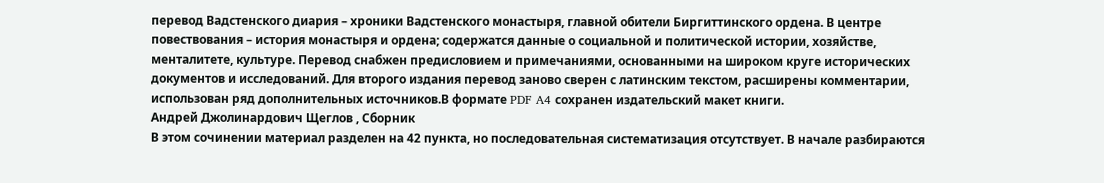перевод Вадстенского диария – хроники Вадстенского монастыря, главной обители Биргиттинского ордена. В центре повествования – история монастыря и ордена; содержатся данные о социальной и политической истории, хозяйстве, менталитете, культуре. Перевод снабжен предисловием и примечаниями, основанными на широком круге исторических документов и исследований. Для второго издания перевод заново сверен с латинским текстом, расширены комментарии, использован ряд дополнительных источников.В формате PDF A4 сохранен издательский макет книги.
Андрей Джолинардович Щеглов , Сборник
В этом сочинении материал разделен на 42 пункта, но последовательная систематизация отсутствует. В начале разбираются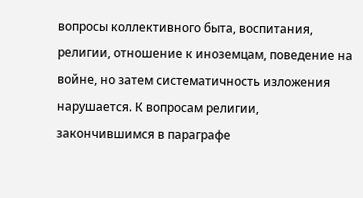вопросы коллективного быта, воспитания, религии, отношение к иноземцам, поведение на войне, но затем систематичность изложения нарушается. К вопросам религии, закончившимся в параграфе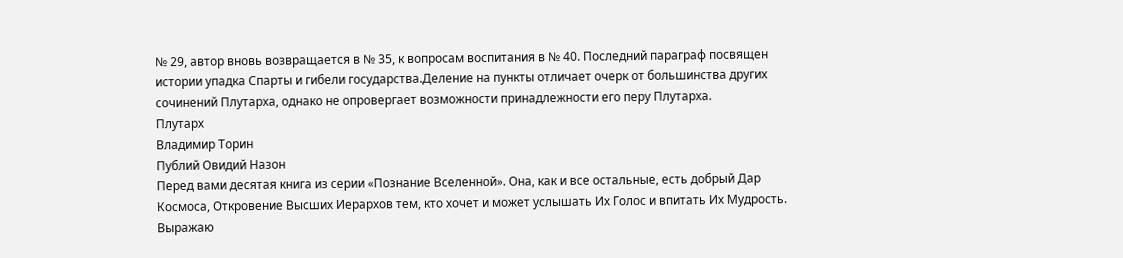№ 29, автор вновь возвращается в № 35, к вопросам воспитания в № 40. Последний параграф посвящен истории упадка Спарты и гибели государства.Деление на пункты отличает очерк от большинства других сочинений Плутарха, однако не опровергает возможности принадлежности его перу Плутарха.
Плутарх
Владимир Торин
Публий Овидий Назон
Перед вами десятая книга из серии «Познание Вселенной». Она, как и все остальные, есть добрый Дар Космоса, Откровение Высших Иерархов тем, кто хочет и может услышать Их Голос и впитать Их Мудрость. Выражаю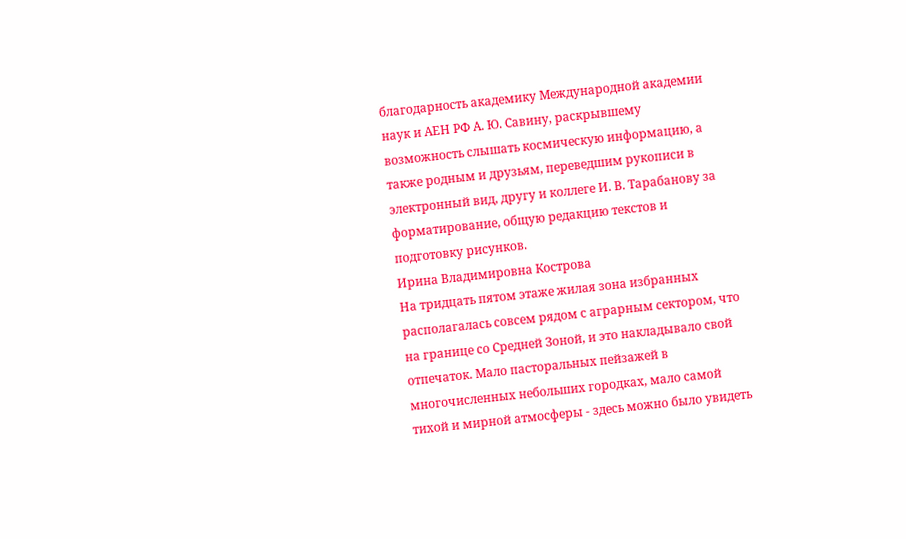благодарность академику Международной академии наук и АЕН РФ А. Ю. Савину, раскрывшему возможность слышать космическую информацию, а также родным и друзьям, переведшим рукописи в электронный вид, другу и коллеге И. В. Тарабанову за форматирование, общую редакцию текстов и подготовку рисунков.
Ирина Владимировна Кострова
На тридцать пятом этаже жилая зона избранных располагалась совсем рядом с аграрным сектором, что на границе со Средней Зоной, и это накладывало свой отпечаток. Мало пасторальных пейзажей в многочисленных небольших городках, мало самой тихой и мирной атмосферы - здесь можно было увидеть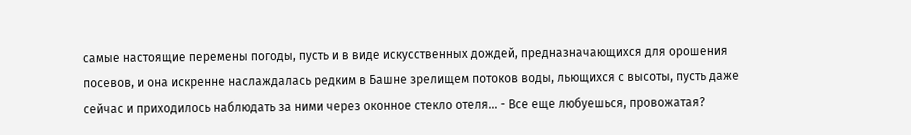самые настоящие перемены погоды, пусть и в виде искусственных дождей, предназначающихся для орошения посевов, и она искренне наслаждалась редким в Башне зрелищем потоков воды, льющихся с высоты, пусть даже сейчас и приходилось наблюдать за ними через оконное стекло отеля... - Все еще любуешься, провожатая?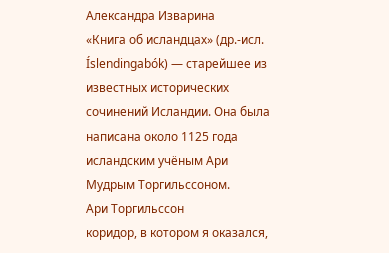Александра Изварина
«Книга об исландцах» (др.-исл. Íslendingabók) — старейшее из известных исторических сочинений Исландии. Она была написана около 1125 года исландским учёным Ари Мудрым Торгильссоном.
Ари Торгильссон
коридор, в котором я оказался,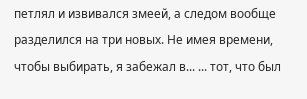петлял и извивался змеей, а следом вообще разделился на три новых. Не имея времени, чтобы выбирать, я забежал в... ... тот, что был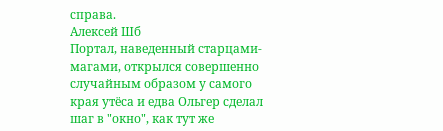справа.
Алексей Шб
Портал, наведенный старцами-магами, открылся совершенно случайным образом у самого края утёса и едва Ольгер сделал шаг в "окно", как тут же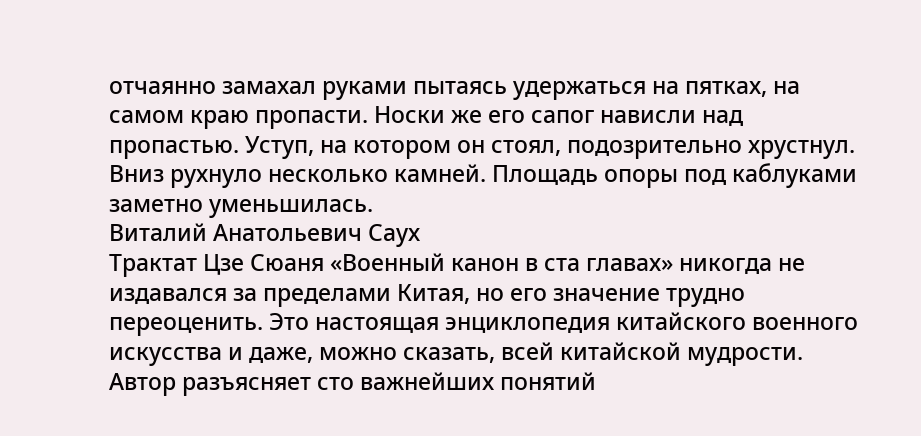отчаянно замахал руками пытаясь удержаться на пятках, на самом краю пропасти. Носки же его сапог нависли над пропастью. Уступ, на котором он стоял, подозрительно хрустнул. Вниз рухнуло несколько камней. Площадь опоры под каблуками заметно уменьшилась.
Виталий Анатольевич Саух
Трактат Цзе Сюаня «Военный канон в ста главах» никогда не издавался за пределами Китая, но его значение трудно переоценить. Это настоящая энциклопедия китайского военного искусства и даже, можно сказать, всей китайской мудрости. Автор разъясняет сто важнейших понятий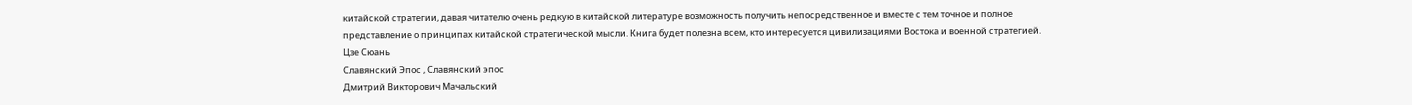китайской стратегии, давая читателю очень редкую в китайской литературе возможность получить непосредственное и вместе с тем точное и полное представление о принципах китайской стратегической мысли. Книга будет полезна всем, кто интересуется цивилизациями Востока и военной стратегией.
Цзе Сюань
Славянский Эпос , Славянский эпос
Дмитрий Викторович Мачальский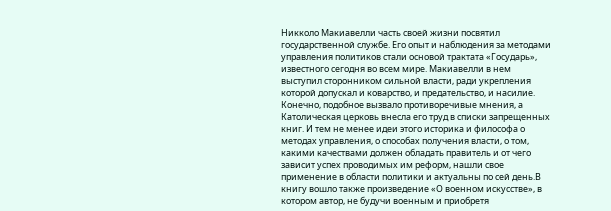Никколо Макиавелли часть своей жизни посвятил государственной службе. Его опыт и наблюдения за методами управления политиков стали основой трактата «Государь», известного сегодня во всем мире. Макиавелли в нем выступил сторонником сильной власти, ради укрепления которой допускал и коварство, и предательство, и насилие. Конечно, подобное вызвало противоречивые мнения, а Католическая церковь внесла его труд в списки запрещенных книг. И тем не менее идеи этого историка и философа о методах управления, о способах получения власти, о том, какими качествами должен обладать правитель и от чего зависит успех проводимых им реформ, нашли свое применение в области политики и актуальны по сей день.В книгу вошло также произведение «О военном искусстве», в котором автор, не будучи военным и приобретя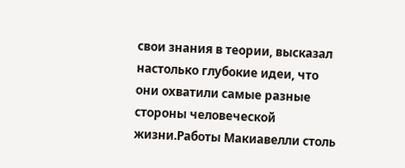свои знания в теории, высказал настолько глубокие идеи, что они охватили самые разные стороны человеческой жизни.Работы Макиавелли столь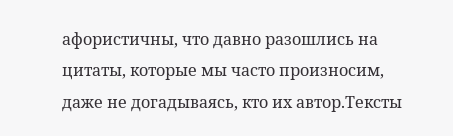афористичны, что давно разошлись на цитаты, которые мы часто произносим, даже не догадываясь, кто их автор.Тексты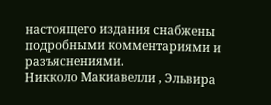настоящего издания снабжены подробными комментариями и разъяснениями.
Никколо Макиавелли , Эльвира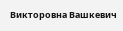Викторовна Вашкевич